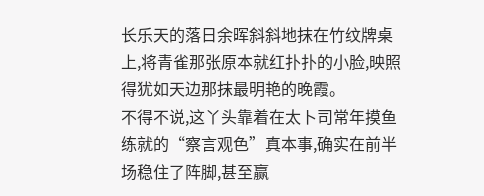长乐天的落日余晖斜斜地抹在竹纹牌桌上,将青雀那张原本就红扑扑的小脸,映照得犹如天边那抹最明艳的晚霞。
不得不说,这丫头靠着在太卜司常年摸鱼练就的“察言观色”真本事,确实在前半场稳住了阵脚,甚至赢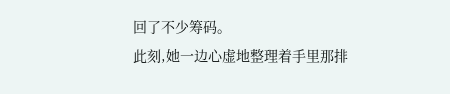回了不少筹码。
此刻,她一边心虚地整理着手里那排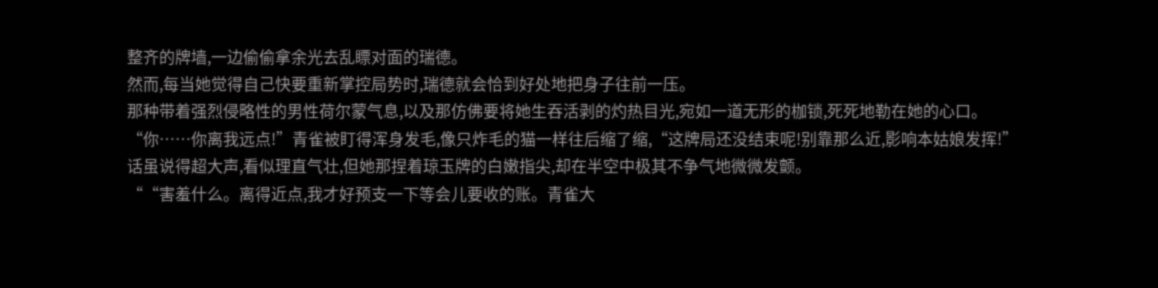整齐的牌墙,一边偷偷拿余光去乱瞟对面的瑞德。
然而,每当她觉得自己快要重新掌控局势时,瑞德就会恰到好处地把身子往前一压。
那种带着强烈侵略性的男性荷尔蒙气息,以及那仿佛要将她生吞活剥的灼热目光,宛如一道无形的枷锁,死死地勒在她的心口。
“你……你离我远点!”青雀被盯得浑身发毛,像只炸毛的猫一样往后缩了缩,“这牌局还没结束呢!别靠那么近,影响本姑娘发挥!”
话虽说得超大声,看似理直气壮,但她那捏着琼玉牌的白嫩指尖,却在半空中极其不争气地微微发颤。
““害羞什么。离得近点,我才好预支一下等会儿要收的账。青雀大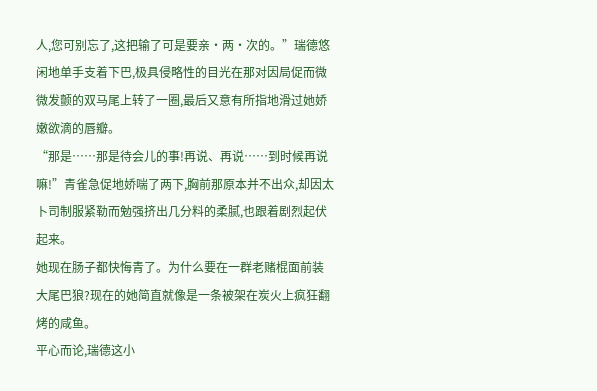人,您可别忘了,这把输了可是要亲·两·次的。”瑞德悠闲地单手支着下巴,极具侵略性的目光在那对因局促而微微发颤的双马尾上转了一圈,最后又意有所指地滑过她娇嫩欲滴的唇瓣。
“那是……那是待会儿的事!再说、再说……到时候再说嘛!”青雀急促地娇喘了两下,胸前那原本并不出众,却因太卜司制服紧勒而勉强挤出几分料的柔腻,也跟着剧烈起伏起来。
她现在肠子都快悔青了。为什么要在一群老赌棍面前装大尾巴狼?现在的她简直就像是一条被架在炭火上疯狂翻烤的咸鱼。
平心而论,瑞德这小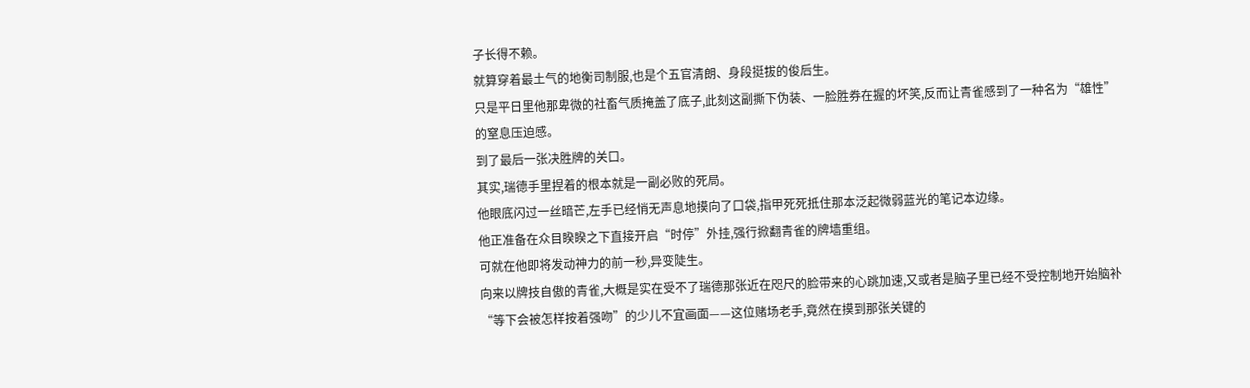子长得不赖。
就算穿着最土气的地衡司制服,也是个五官清朗、身段挺拔的俊后生。
只是平日里他那卑微的社畜气质掩盖了底子,此刻这副撕下伪装、一脸胜券在握的坏笑,反而让青雀感到了一种名为“雄性”的窒息压迫感。
到了最后一张决胜牌的关口。
其实,瑞德手里捏着的根本就是一副必败的死局。
他眼底闪过一丝暗芒,左手已经悄无声息地摸向了口袋,指甲死死抵住那本泛起微弱蓝光的笔记本边缘。
他正准备在众目睽睽之下直接开启“时停”外挂,强行掀翻青雀的牌墙重组。
可就在他即将发动神力的前一秒,异变陡生。
向来以牌技自傲的青雀,大概是实在受不了瑞德那张近在咫尺的脸带来的心跳加速,又或者是脑子里已经不受控制地开始脑补“等下会被怎样按着强吻”的少儿不宜画面——这位赌场老手,竟然在摸到那张关键的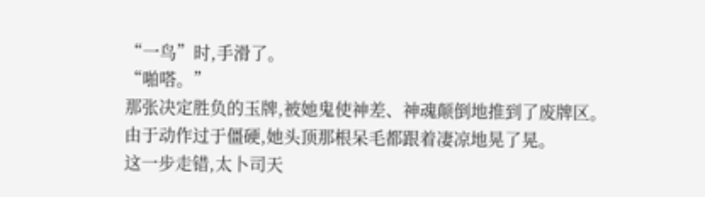“一鸟”时,手滑了。
“啪嗒。”
那张决定胜负的玉牌,被她鬼使神差、神魂颠倒地推到了废牌区。
由于动作过于僵硬,她头顶那根呆毛都跟着凄凉地晃了晃。
这一步走错,太卜司天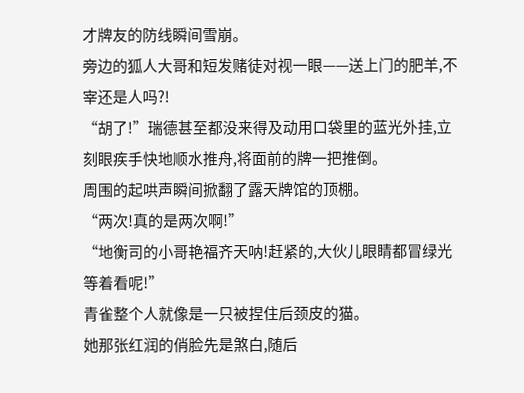才牌友的防线瞬间雪崩。
旁边的狐人大哥和短发赌徒对视一眼——送上门的肥羊,不宰还是人吗?!
“胡了!”瑞德甚至都没来得及动用口袋里的蓝光外挂,立刻眼疾手快地顺水推舟,将面前的牌一把推倒。
周围的起哄声瞬间掀翻了露天牌馆的顶棚。
“两次!真的是两次啊!”
“地衡司的小哥艳福齐天呐!赶紧的,大伙儿眼睛都冒绿光等着看呢!”
青雀整个人就像是一只被捏住后颈皮的猫。
她那张红润的俏脸先是煞白,随后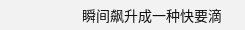瞬间飙升成一种快要滴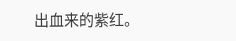出血来的紫红。